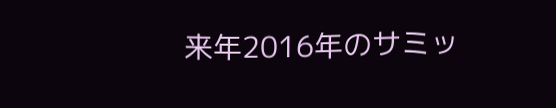来年2016年のサミッ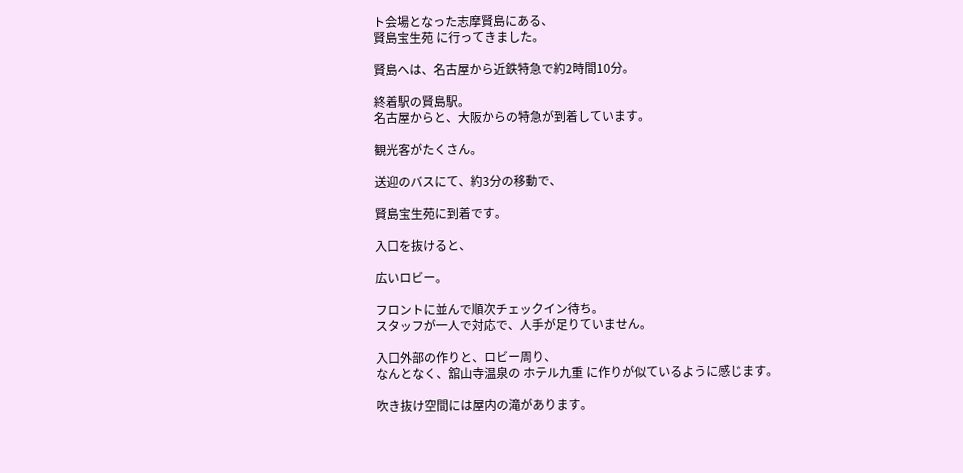ト会場となった志摩賢島にある、
賢島宝生苑 に行ってきました。

賢島へは、名古屋から近鉄特急で約2時間10分。

終着駅の賢島駅。
名古屋からと、大阪からの特急が到着しています。

観光客がたくさん。

送迎のバスにて、約3分の移動で、

賢島宝生苑に到着です。

入口を抜けると、

広いロビー。

フロントに並んで順次チェックイン待ち。
スタッフが一人で対応で、人手が足りていません。

入口外部の作りと、ロビー周り、
なんとなく、舘山寺温泉の ホテル九重 に作りが似ているように感じます。

吹き抜け空間には屋内の滝があります。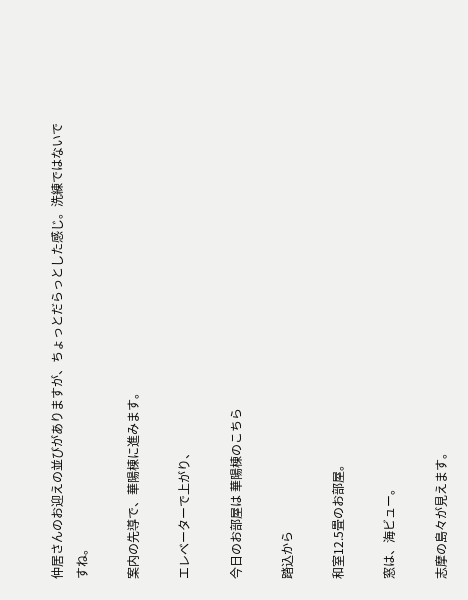仲居さんのお迎えの並びがありますが、ちょっとだらっとした感じ。洗練ではないですね。

案内の先導で、華陽棟に進みます。

エレベーターで上がり、

今日のお部屋は 華陽棟のこちら

踏込から

和室12.5畳のお部屋。

窓は、海ビュー。

志摩の島々が見えます。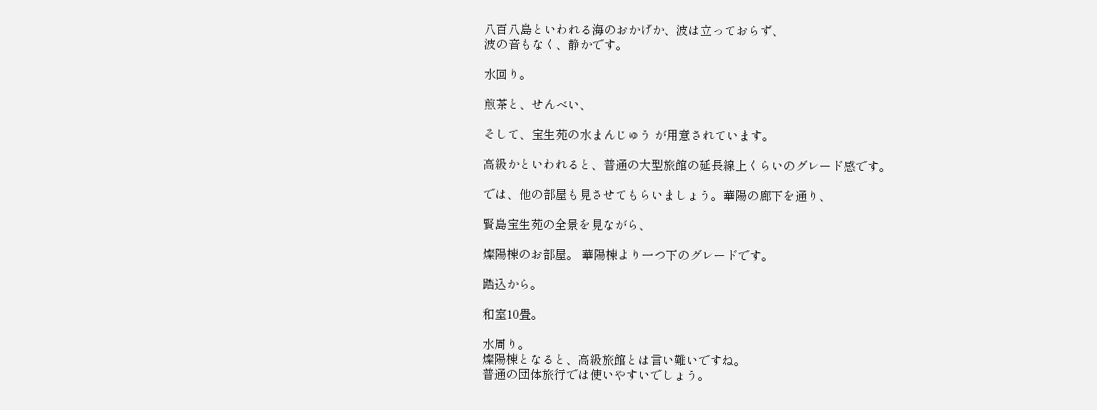八百八島といわれる海のおかげか、波は立っておらず、
波の音もなく、静かです。

水回り。

煎茶と、せんべい、

そして、宝生苑の水まんじゅう が用意されています。

高級かといわれると、普通の大型旅館の延長線上くらいのグレード感です。

では、他の部屋も見させてもらいましょう。華陽の廊下を通り、

賢島宝生苑の全景を見ながら、

燦陽棟のお部屋。 華陽棟より一つ下のグレードです。

踏込から。

和室10畳。

水周り。
燦陽棟となると、高級旅館とは言い難いですね。
普通の団体旅行では使いやすいでしょう。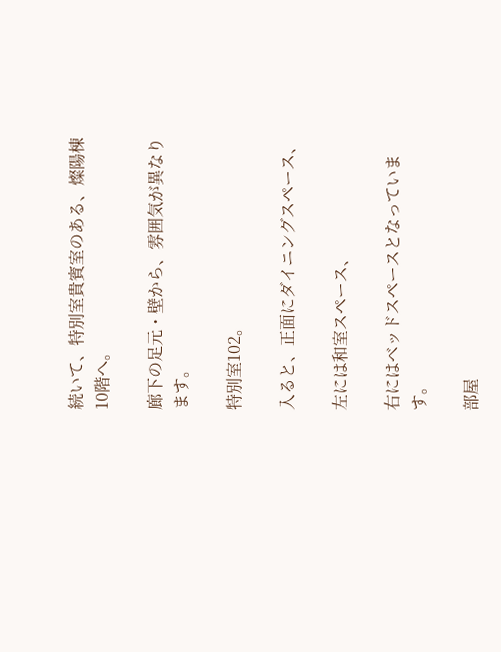続いて、特別室貴賓室のある、燦陽棟10階へ。

廊下の足元・壁から、雰囲気が異なります。

特別室102。

入ると、正面にダイニングスペース、

左には和室スペース、

右にはベッドスペースとなっています。

部屋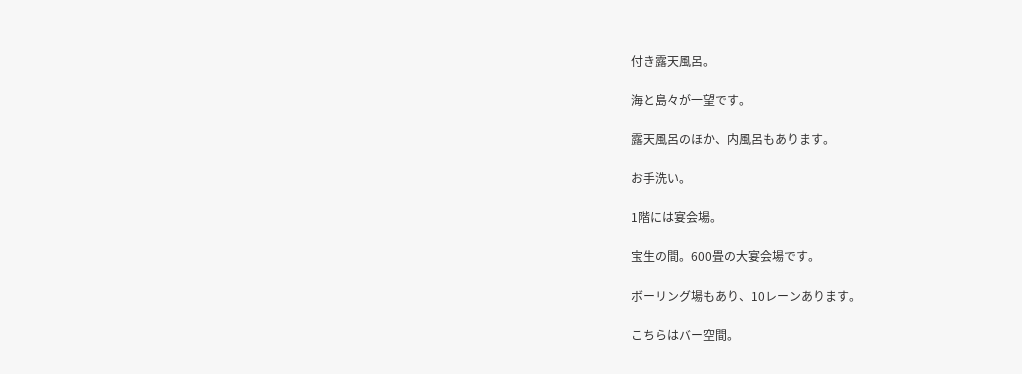付き露天風呂。

海と島々が一望です。

露天風呂のほか、内風呂もあります。

お手洗い。

1階には宴会場。

宝生の間。600畳の大宴会場です。

ボーリング場もあり、10レーンあります。

こちらはバー空間。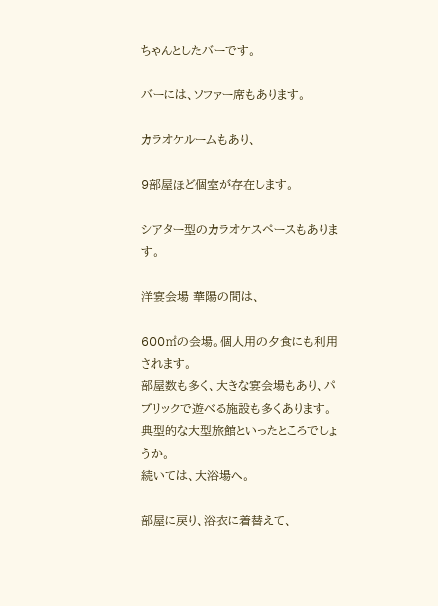ちゃんとしたバーです。

バーには、ソファー席もあります。

カラオケルームもあり、

9部屋ほど個室が存在します。

シアター型のカラオケスペースもあります。

洋宴会場 華陽の間は、

600㎡の会場。個人用の夕食にも利用されます。
部屋数も多く、大きな宴会場もあり、パブリックで遊べる施設も多くあります。
典型的な大型旅館といったところでしょうか。
続いては、大浴場へ。

部屋に戻り、浴衣に着替えて、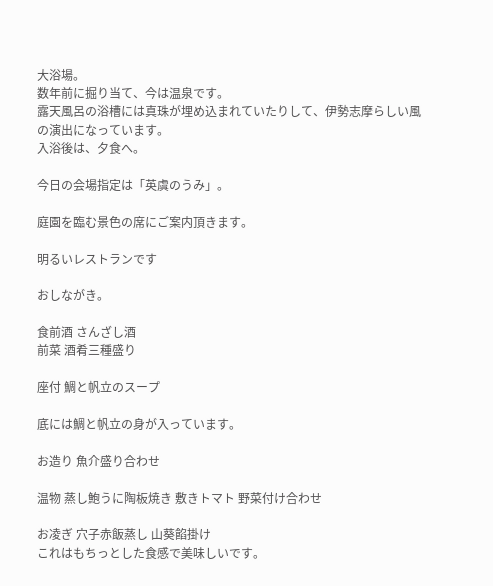大浴場。
数年前に掘り当て、今は温泉です。
露天風呂の浴槽には真珠が埋め込まれていたりして、伊勢志摩らしい風の演出になっています。
入浴後は、夕食へ。

今日の会場指定は「英虞のうみ」。

庭園を臨む景色の席にご案内頂きます。

明るいレストランです

おしながき。

食前酒 さんざし酒
前菜 酒肴三種盛り

座付 鯛と帆立のスープ

底には鯛と帆立の身が入っています。

お造り 魚介盛り合わせ

温物 蒸し鮑うに陶板焼き 敷きトマト 野菜付け合わせ

お凌ぎ 穴子赤飯蒸し 山葵餡掛け
これはもちっとした食感で美味しいです。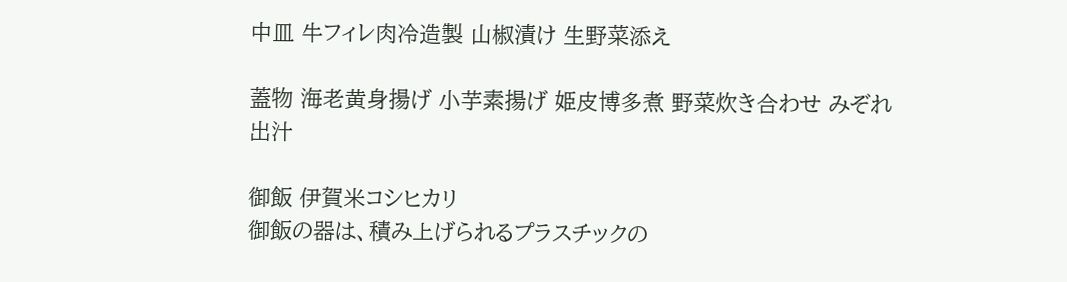中皿 牛フィレ肉冷造製 山椒漬け 生野菜添え

蓋物 海老黄身揚げ 小芋素揚げ 姫皮博多煮 野菜炊き合わせ みぞれ出汁

御飯 伊賀米コシヒカリ
御飯の器は、積み上げられるプラスチックの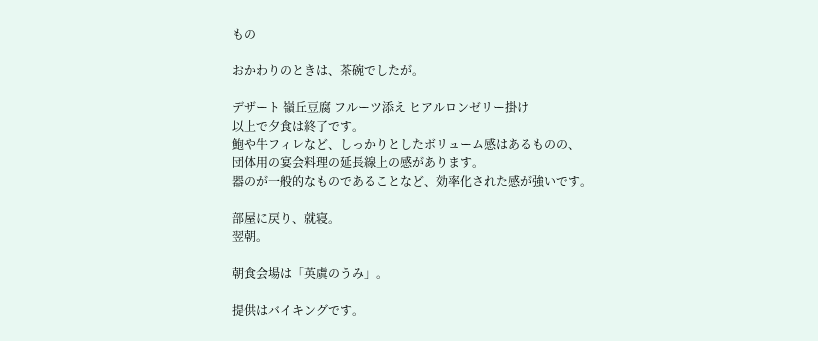もの

おかわりのときは、茶碗でしたが。

デザート 嶺丘豆腐 フルーツ添え ヒアルロンゼリー掛け
以上で夕食は終了です。
鮑や牛フィレなど、しっかりとしたボリューム感はあるものの、
団体用の宴会料理の延長線上の感があります。
器のが一般的なものであることなど、効率化された感が強いです。

部屋に戻り、就寝。
翌朝。

朝食会場は「英虞のうみ」。

提供はバイキングです。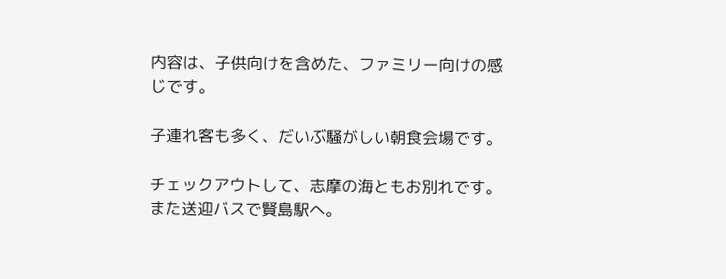内容は、子供向けを含めた、ファミリー向けの感じです。

子連れ客も多く、だいぶ騒がしい朝食会場です。

チェックアウトして、志摩の海ともお別れです。
また送迎バスで賢島駅へ。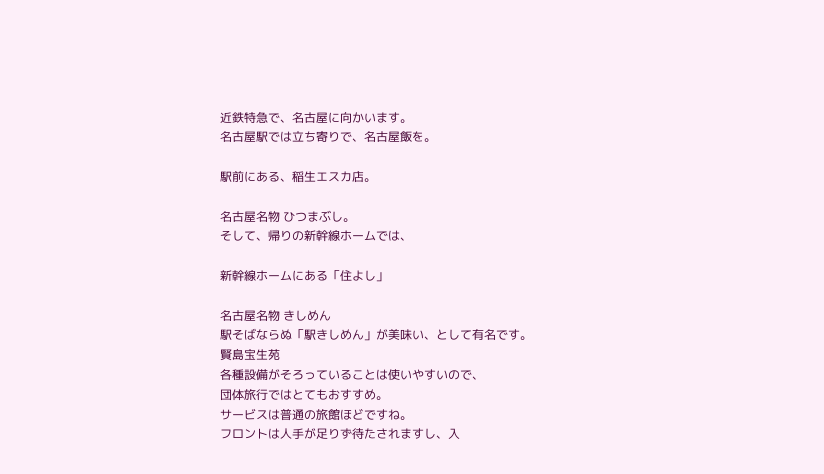近鉄特急で、名古屋に向かいます。
名古屋駅では立ち寄りで、名古屋飯を。

駅前にある、稲生エスカ店。

名古屋名物 ひつまぶし。
そして、帰りの新幹線ホームでは、

新幹線ホームにある「住よし」

名古屋名物 きしめん
駅そばならぬ「駅きしめん」が美味い、として有名です。
賢島宝生苑
各種設備がそろっていることは使いやすいので、
団体旅行ではとてもおすすめ。
サービスは普通の旅館ほどですね。
フロントは人手が足りず待たされますし、入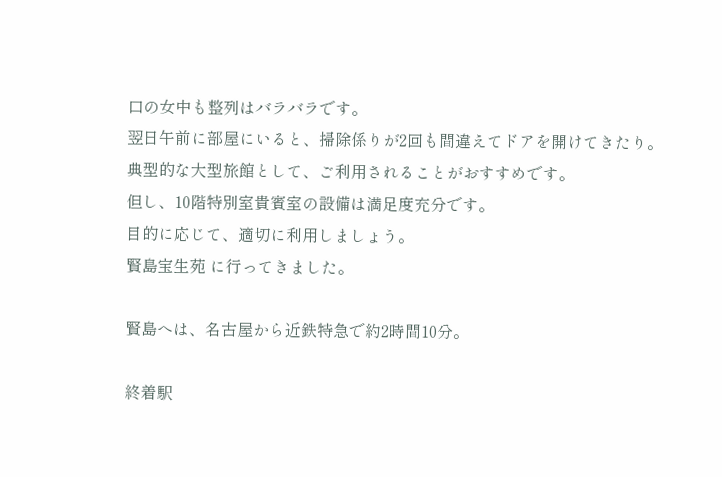口の女中も整列はバラバラです。
翌日午前に部屋にいると、掃除係りが2回も間違えてドアを開けてきたり。
典型的な大型旅館として、ご利用されることがおすすめです。
但し、10階特別室貴賓室の設備は満足度充分です。
目的に応じて、適切に利用しましょう。
賢島宝生苑 に行ってきました。

賢島へは、名古屋から近鉄特急で約2時間10分。

終着駅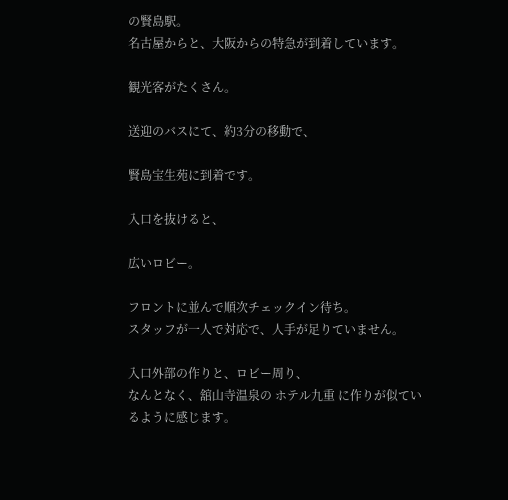の賢島駅。
名古屋からと、大阪からの特急が到着しています。

観光客がたくさん。

送迎のバスにて、約3分の移動で、

賢島宝生苑に到着です。

入口を抜けると、

広いロビー。

フロントに並んで順次チェックイン待ち。
スタッフが一人で対応で、人手が足りていません。

入口外部の作りと、ロビー周り、
なんとなく、舘山寺温泉の ホテル九重 に作りが似ているように感じます。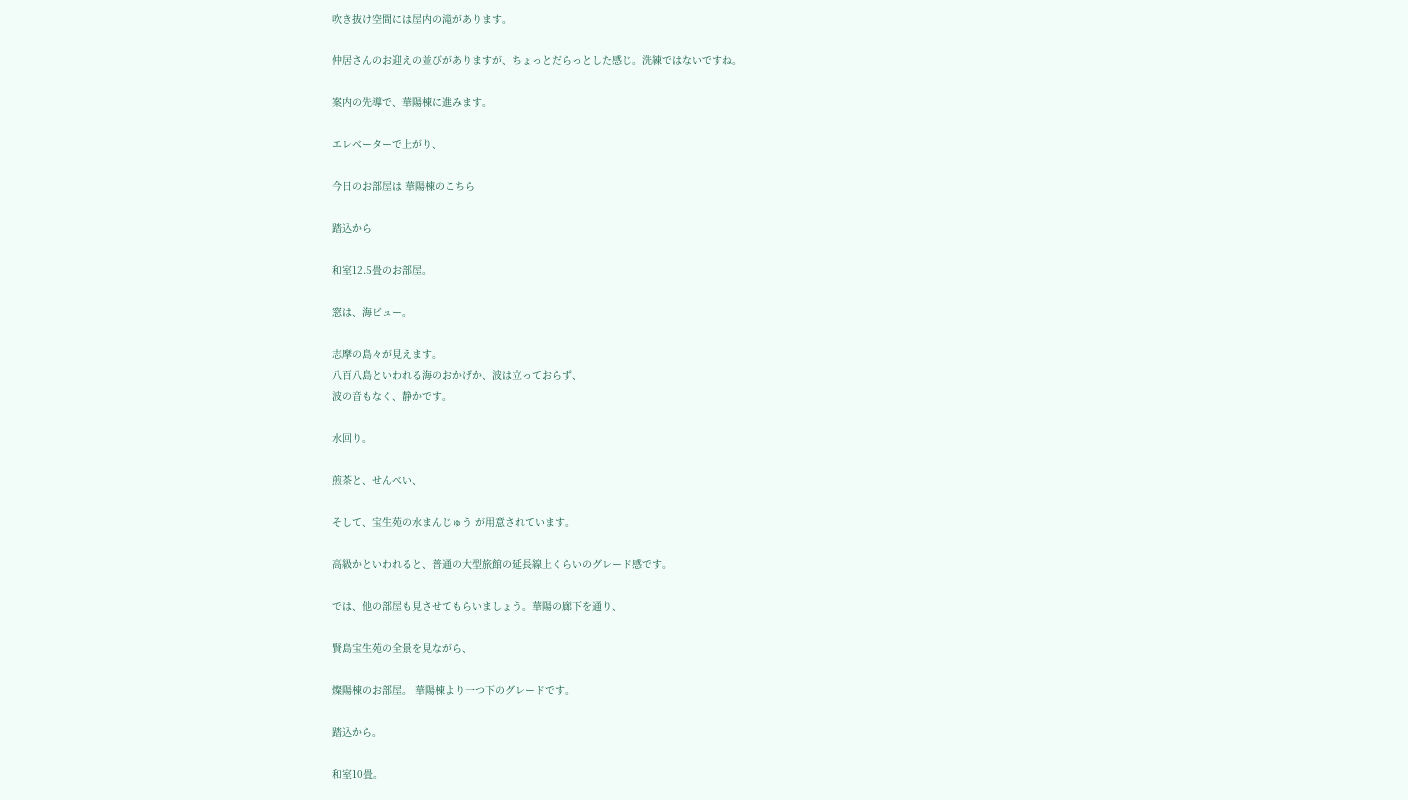吹き抜け空間には屋内の滝があります。

仲居さんのお迎えの並びがありますが、ちょっとだらっとした感じ。洗練ではないですね。

案内の先導で、華陽棟に進みます。

エレベーターで上がり、

今日のお部屋は 華陽棟のこちら

踏込から

和室12.5畳のお部屋。

窓は、海ビュー。

志摩の島々が見えます。
八百八島といわれる海のおかげか、波は立っておらず、
波の音もなく、静かです。

水回り。

煎茶と、せんべい、

そして、宝生苑の水まんじゅう が用意されています。

高級かといわれると、普通の大型旅館の延長線上くらいのグレード感です。

では、他の部屋も見させてもらいましょう。華陽の廊下を通り、

賢島宝生苑の全景を見ながら、

燦陽棟のお部屋。 華陽棟より一つ下のグレードです。

踏込から。

和室10畳。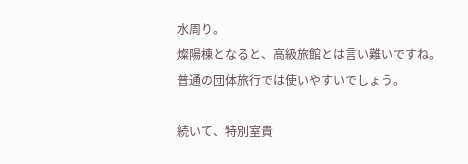水周り。
燦陽棟となると、高級旅館とは言い難いですね。
普通の団体旅行では使いやすいでしょう。

続いて、特別室貴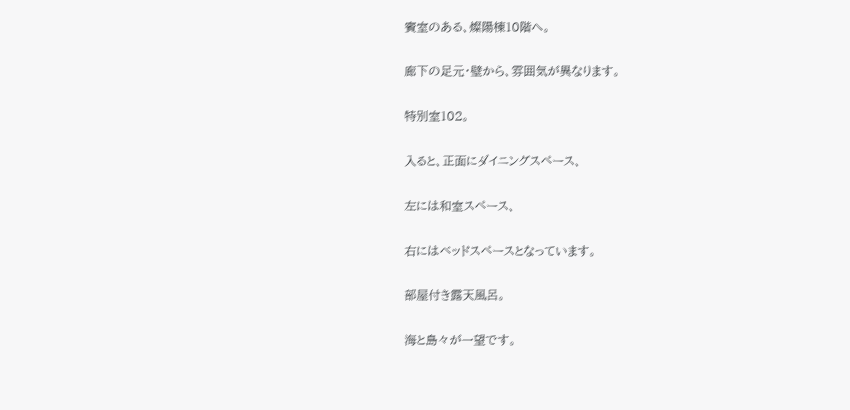賓室のある、燦陽棟10階へ。

廊下の足元・壁から、雰囲気が異なります。

特別室102。

入ると、正面にダイニングスペース、

左には和室スペース、

右にはベッドスペースとなっています。

部屋付き露天風呂。

海と島々が一望です。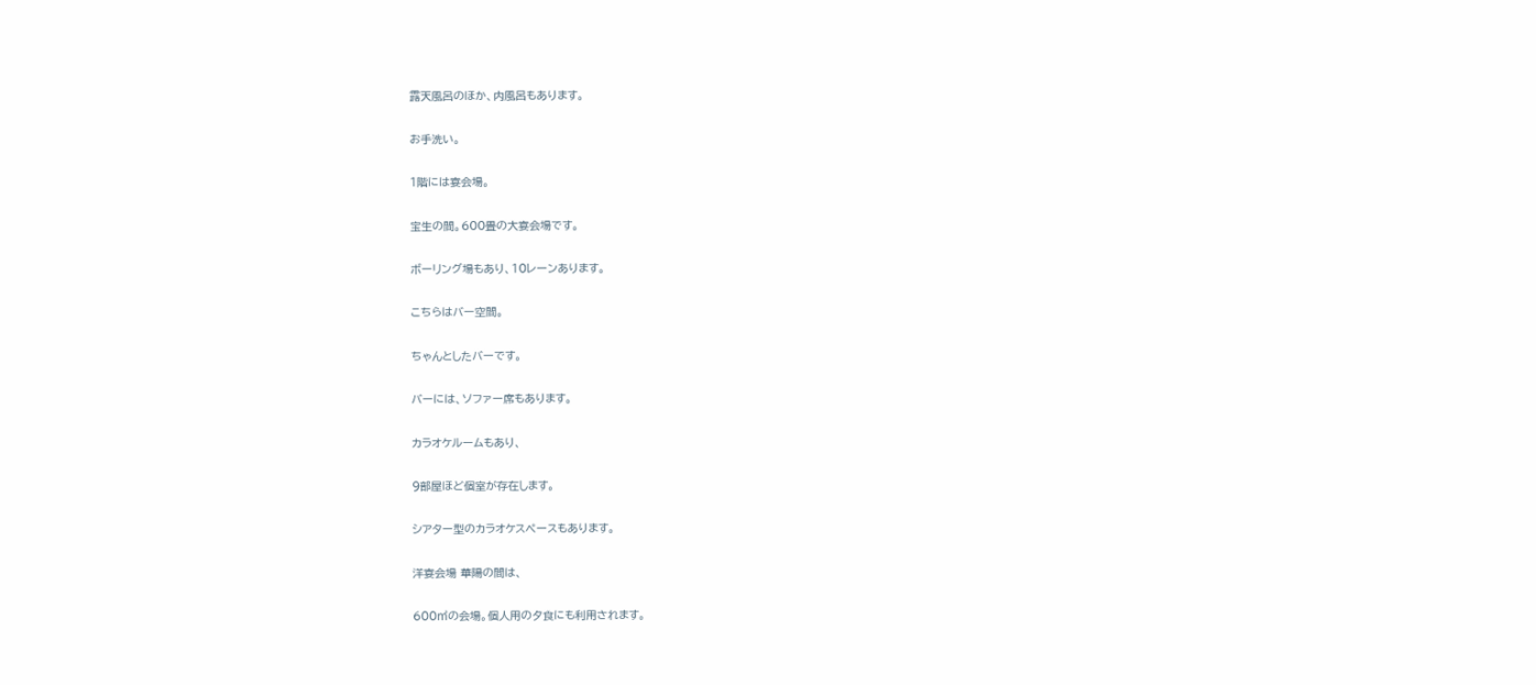露天風呂のほか、内風呂もあります。

お手洗い。

1階には宴会場。

宝生の間。600畳の大宴会場です。

ボーリング場もあり、10レーンあります。

こちらはバー空間。

ちゃんとしたバーです。

バーには、ソファー席もあります。

カラオケルームもあり、

9部屋ほど個室が存在します。

シアター型のカラオケスペースもあります。

洋宴会場 華陽の間は、

600㎡の会場。個人用の夕食にも利用されます。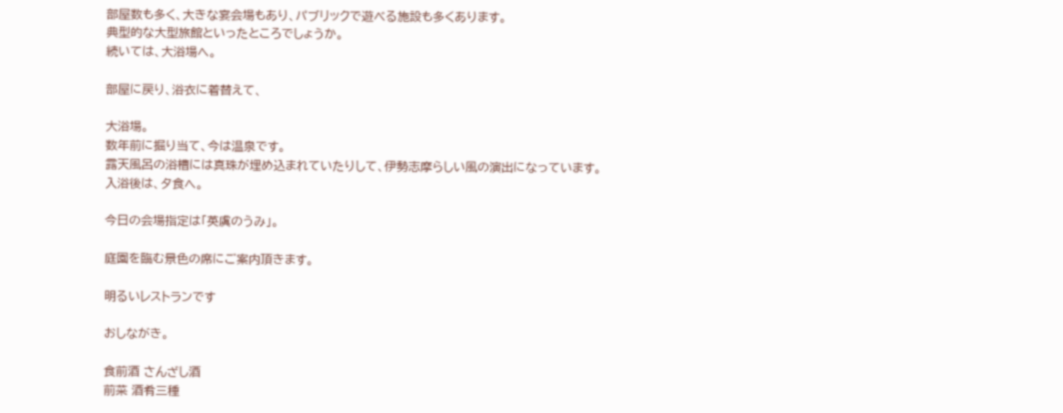部屋数も多く、大きな宴会場もあり、パブリックで遊べる施設も多くあります。
典型的な大型旅館といったところでしょうか。
続いては、大浴場へ。

部屋に戻り、浴衣に着替えて、

大浴場。
数年前に掘り当て、今は温泉です。
露天風呂の浴槽には真珠が埋め込まれていたりして、伊勢志摩らしい風の演出になっています。
入浴後は、夕食へ。

今日の会場指定は「英虞のうみ」。

庭園を臨む景色の席にご案内頂きます。

明るいレストランです

おしながき。

食前酒 さんざし酒
前菜 酒肴三種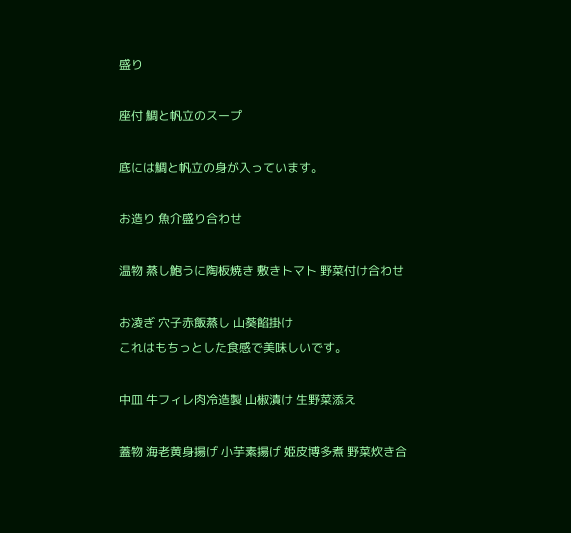盛り

座付 鯛と帆立のスープ

底には鯛と帆立の身が入っています。

お造り 魚介盛り合わせ

温物 蒸し鮑うに陶板焼き 敷きトマト 野菜付け合わせ

お凌ぎ 穴子赤飯蒸し 山葵餡掛け
これはもちっとした食感で美味しいです。

中皿 牛フィレ肉冷造製 山椒漬け 生野菜添え

蓋物 海老黄身揚げ 小芋素揚げ 姫皮博多煮 野菜炊き合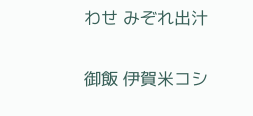わせ みぞれ出汁

御飯 伊賀米コシ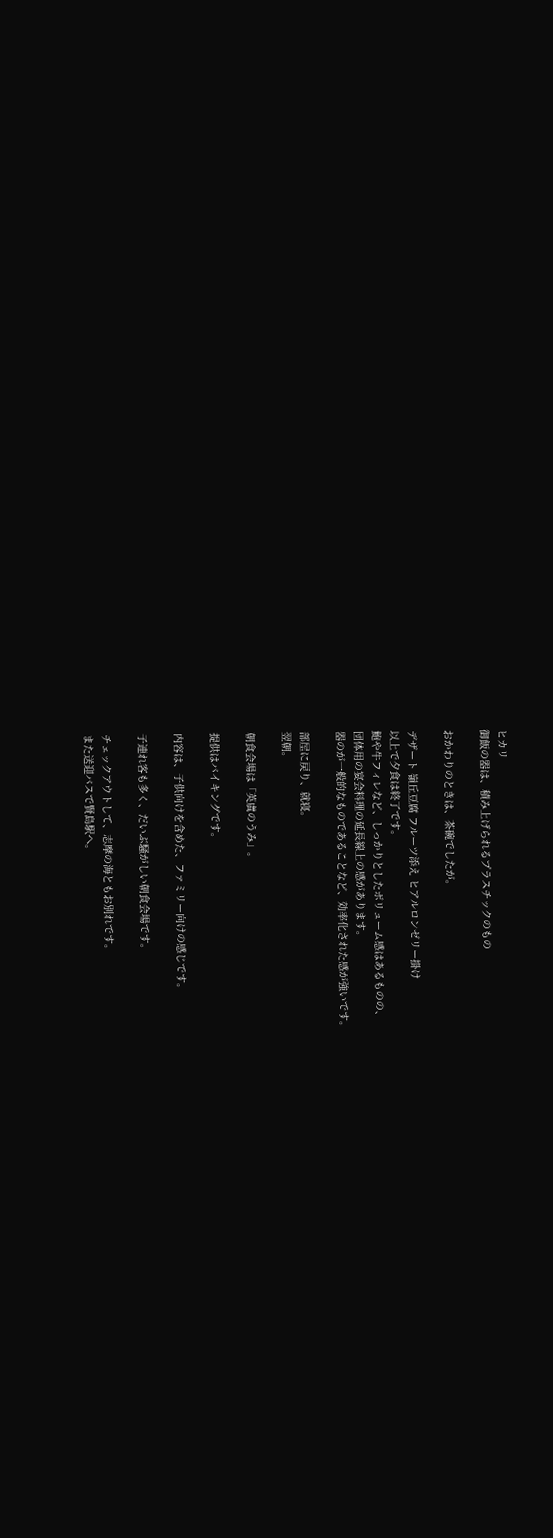ヒカリ
御飯の器は、積み上げられるプラスチックのもの

おかわりのときは、茶碗でしたが。

デザート 嶺丘豆腐 フルーツ添え ヒアルロンゼリー掛け
以上で夕食は終了です。
鮑や牛フィレなど、しっかりとしたボリューム感はあるものの、
団体用の宴会料理の延長線上の感があります。
器のが一般的なものであることなど、効率化された感が強いです。

部屋に戻り、就寝。
翌朝。

朝食会場は「英虞のうみ」。

提供はバイキングです。

内容は、子供向けを含めた、ファミリー向けの感じです。

子連れ客も多く、だいぶ騒がしい朝食会場です。

チェックアウトして、志摩の海ともお別れです。
また送迎バスで賢島駅へ。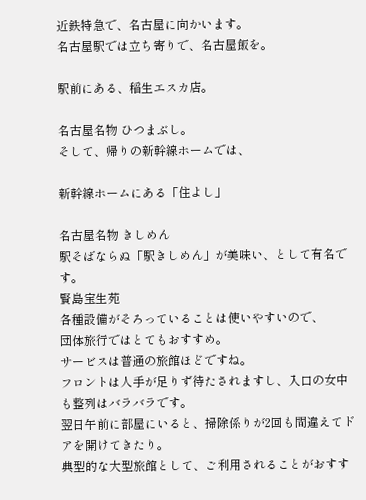近鉄特急で、名古屋に向かいます。
名古屋駅では立ち寄りで、名古屋飯を。

駅前にある、稲生エスカ店。

名古屋名物 ひつまぶし。
そして、帰りの新幹線ホームでは、

新幹線ホームにある「住よし」

名古屋名物 きしめん
駅そばならぬ「駅きしめん」が美味い、として有名です。
賢島宝生苑
各種設備がそろっていることは使いやすいので、
団体旅行ではとてもおすすめ。
サービスは普通の旅館ほどですね。
フロントは人手が足りず待たされますし、入口の女中も整列はバラバラです。
翌日午前に部屋にいると、掃除係りが2回も間違えてドアを開けてきたり。
典型的な大型旅館として、ご利用されることがおすす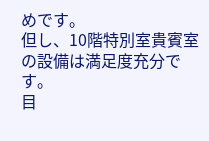めです。
但し、10階特別室貴賓室の設備は満足度充分です。
目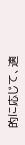的に応じて、適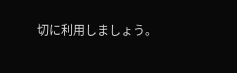切に利用しましょう。